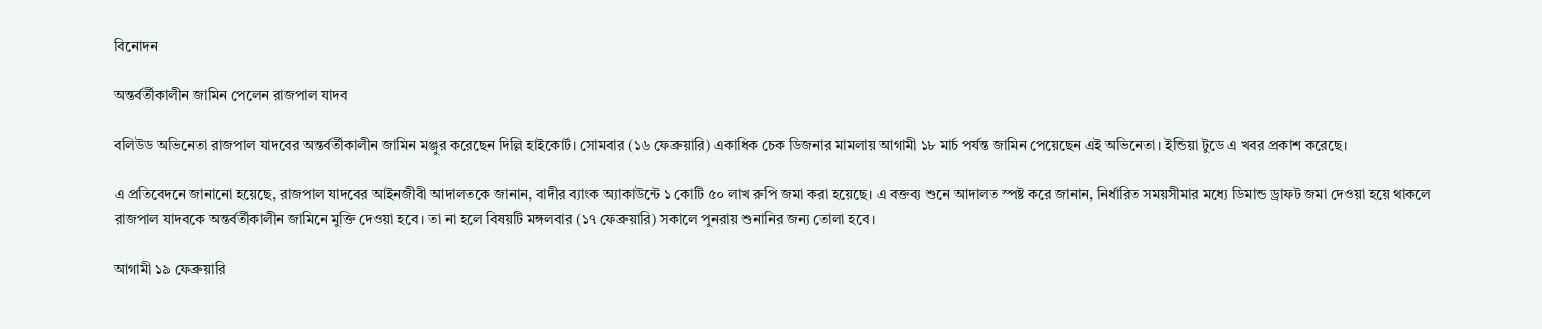বিনোদন

অন্তর্বর্তীকালীন জামিন পেলেন রাজপাল যাদব

বলিউড অভিনেতা রাজপাল যাদবের অন্তর্বর্তীকালীন জামিন মঞ্জুর করেছেন দিল্লি হাইকোর্ট। সোমবার (১৬ ফেব্রুয়ারি) একাধিক চেক ডিজনার মামলায় আগামী ১৮ মার্চ পর্যন্ত জামিন পেয়েছেন এই অভিনেতা। ইন্ডিয়া টুডে এ খবর প্রকাশ করেছে।

এ প্রতিবেদনে জানানো হয়েছে, রাজপাল যাদবের আইনজীবী আদালতকে জানান, বাদীর ব্যাংক অ্যাকাউন্টে ১ কোটি ৫০ লাখ রুপি জমা করা হয়েছে। এ বক্তব্য শুনে আদালত স্পষ্ট করে জানান, নির্ধারিত সময়সীমার মধ্যে ডিমান্ড ড্রাফট জমা দেওয়া হয়ে থাকলে রাজপাল যাদবকে অন্তর্বর্তীকালীন জামিনে মুক্তি দেওয়া হবে। তা না হলে বিষয়টি মঙ্গলবার (১৭ ফেব্রুয়ারি) সকালে পুনরায় শুনানির জন্য তোলা হবে।

আগামী ১৯ ফেব্রুয়ারি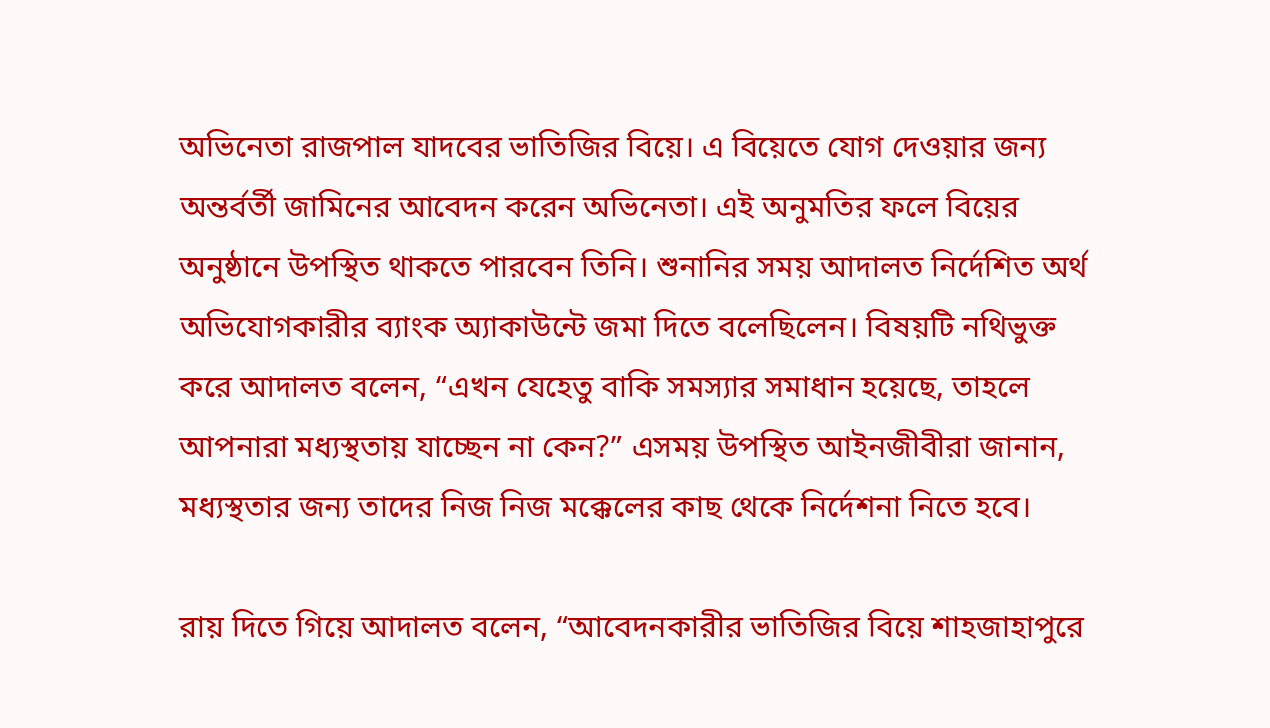অভিনেতা রাজপাল যাদবের ভাতিজির বিয়ে। এ বিয়েতে যোগ দেওয়ার জন্য অন্তর্বর্তী জামিনের আবেদন করেন অভিনেতা। এই অনুমতির ফলে বিয়ের অনুষ্ঠানে উপস্থিত থাকতে পারবেন তিনি। শুনানির সময় আদালত নির্দেশিত অর্থ অভিযোগকারীর ব্যাংক অ্যাকাউন্টে জমা দিতে বলেছিলেন। বিষয়টি নথিভুক্ত করে আদালত বলেন, “এখন যেহেতু বাকি সমস্যার সমাধান হয়েছে, তাহলে আপনারা মধ্যস্থতায় যাচ্ছেন না কেন?” এসময় উপস্থিত আইনজীবীরা জানান, মধ্যস্থতার জন্য তাদের নিজ নিজ মক্কেলের কাছ থেকে নির্দেশনা নিতে হবে।

রায় দিতে গিয়ে আদালত বলেন, “আবেদনকারীর ভাতিজির বিয়ে শাহজাহাপুরে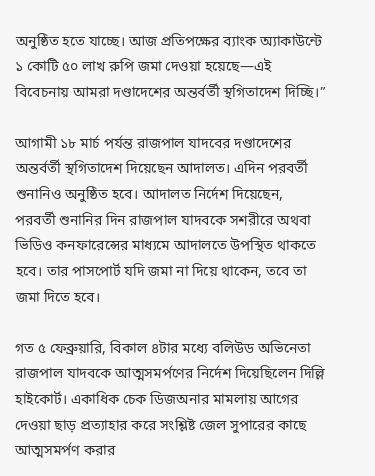অনুষ্ঠিত হতে যাচ্ছে। আজ প্রতিপক্ষের ব্যাংক অ্যাকাউন্টে ১ কোটি ৫০ লাখ রুপি জমা দেওয়া হয়েছে—এই বিবেচনায় আমরা দণ্ডাদেশের অন্তর্বর্তী স্থগিতাদেশ দিচ্ছি।”

আগামী ১৮ মার্চ পর্যন্ত রাজপাল যাদবের দণ্ডাদেশের অন্তর্বর্তী স্থগিতাদেশ দিয়েছেন আদালত। এদিন পরবর্তী শুনানিও অনুষ্ঠিত হবে। আদালত নির্দেশ দিয়েছেন, পরবর্তী শুনানির দিন রাজপাল যাদবকে সশরীরে অথবা ভিডিও কনফারেন্সের মাধ্যমে আদালতে উপস্থিত থাকতে হবে। তার পাসপোর্ট যদি জমা না দিয়ে থাকেন, তবে তা জমা দিতে হবে।

গত ৫ ফেব্রুয়ারি, বিকাল ৪টার মধ্যে বলিউড অভিনেতা রাজপাল যাদবকে আত্মসমর্পণের নির্দেশ দিয়েছিলেন দিল্লি হাইকোর্ট। একাধিক চেক ডিজঅনার মামলায় আগের দেওয়া ছাড় প্রত্যাহার করে সংশ্লিষ্ট জেল সুপারের কাছে আত্মসমর্পণ করার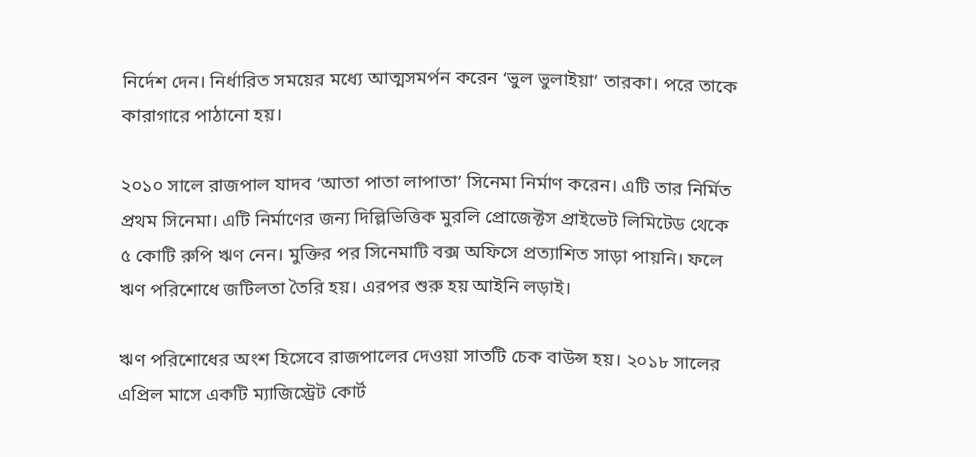নির্দেশ দেন। নির্ধারিত সময়ের মধ্যে আত্মসমর্পন করেন ‘ভুল ভুলাইয়া’ তারকা। পরে তাকে কারাগারে পাঠানো হয়।

২০১০ সালে রাজপাল যাদব ‘আতা পাতা লাপাতা’ সিনেমা নির্মাণ করেন। এটি তার নির্মিত প্রথম সিনেমা। এটি নির্মাণের জন্য দিল্লিভিত্তিক মুরলি প্রোজেক্টস প্রাইভেট লিমিটেড থেকে ৫ কোটি রুপি ঋণ নেন। মুক্তির পর সিনেমাটি বক্স অফিসে প্রত্যাশিত সাড়া পায়নি। ফলে ঋণ পরিশোধে জটিলতা তৈরি হয়। এরপর শুরু হয় আইনি লড়াই।

ঋণ পরিশোধের অংশ হিসেবে রাজপালের দেওয়া সাতটি চেক বাউন্স হয়। ২০১৮ সালের এপ্রিল মাসে একটি ম্যাজিস্ট্রেট কোর্ট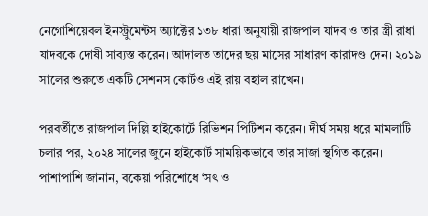নেগোশিয়েবল ইনস্ট্রুমেন্টস অ্যাক্টের ১৩৮ ধারা অনুযায়ী রাজপাল যাদব ও তার স্ত্রী রাধা যাদবকে দোষী সাব্যস্ত করেন। আদালত তাদের ছয় মাসের সাধারণ কারাদণ্ড দেন। ২০১৯ সালের শুরুতে একটি সেশনস কোর্টও এই রায় বহাল রাখেন।

পরবর্তীতে রাজপাল দিল্লি হাইকোর্টে রিভিশন পিটিশন করেন। দীর্ঘ সময় ধরে মামলাটি চলার পর, ২০২৪ সালের জুনে হাইকোর্ট সাময়িকভাবে তার সাজা স্থগিত করেন। পাশাপাশি জানান, বকেয়া পরিশোধে ‘সৎ ও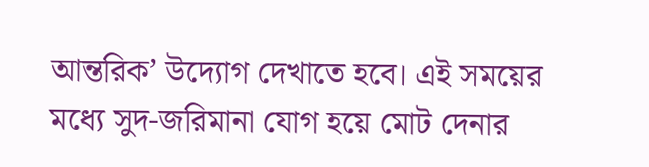আন্তরিক’ উদ্যোগ দেখাতে হবে। এই সময়ের মধ্যে সুদ-জরিমানা যোগ হয়ে মোট দেনার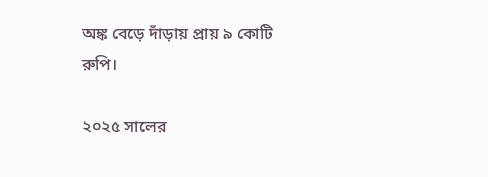অঙ্ক বেড়ে দাঁড়ায় প্রায় ৯ কোটি রুপি।

২০২৫ সালের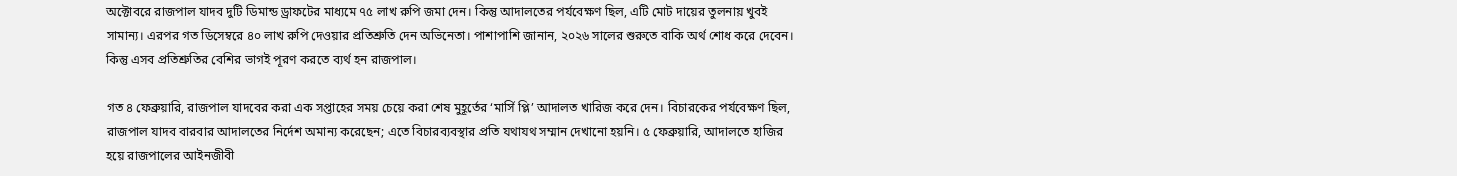অক্টোবরে রাজপাল যাদব দুটি ডিমান্ড ড্রাফটের মাধ্যমে ৭৫ লাখ রুপি জমা দেন। কিন্তু আদালতের পর্যবেক্ষণ ছিল, এটি মোট দায়ের তুলনায় খুবই সামান্য। এরপর গত ডিসেম্বরে ৪০ লাখ রুপি দেওয়ার প্রতিশ্রুতি দেন অভিনেতা। পাশাপাশি জানান, ২০২৬ সালের শুরুতে বাকি অর্থ শোধ করে দেবেন। কিন্তু এসব প্রতিশ্রুতির বেশির ভাগই পূরণ করতে ব্যর্থ হন রাজপাল।

গত ৪ ফেব্রুয়ারি, রাজপাল যাদবের করা এক সপ্তাহের সময় চেয়ে করা শেষ মুহূর্তের ‘মার্সি প্লি’ আদালত খারিজ করে দেন। বিচারকের পর্যবেক্ষণ ছিল, রাজপাল যাদব বারবার আদালতের নির্দেশ অমান্য করেছেন; এতে বিচারব্যবস্থার প্রতি যথাযথ সম্মান দেখানো হয়নি। ৫ ফেব্রুয়ারি, আদালতে হাজির হয়ে রাজপালের আইনজীবী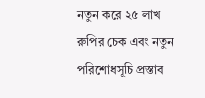নতুন করে ২৫ লাখ রুপির চেক এবং নতুন পরিশোধসূচি প্রস্তাব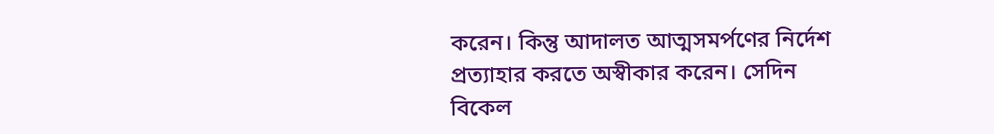করেন। কিন্তু আদালত আত্মসমর্পণের নির্দেশ প্রত্যাহার করতে অস্বীকার করেন। সেদিন বিকেল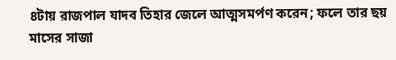৪টায় রাজপাল যাদব তিহার জেলে আত্মসমর্পণ করেন; ফলে তার ছয় মাসের সাজা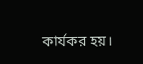কার্যকর হয়।